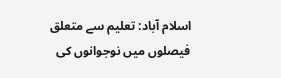اسلام آباد: تعلیم سے متعلق فیصلوں میں نوجوانوں کی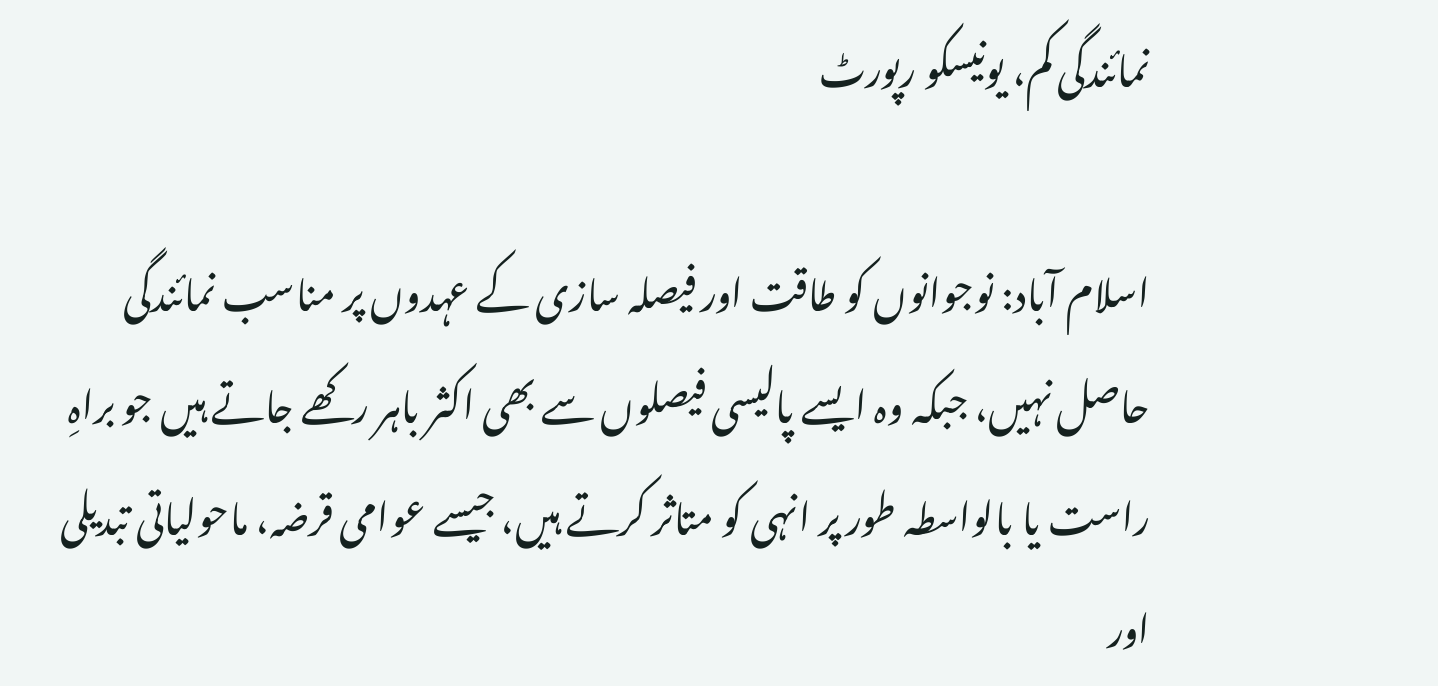نمائندگی کم، یونیسکو رپورٹ

اسلام آباد: نوجوانوں کو طاقت اور فیصلہ سازی کے عہدوں پر مناسب نمائندگی حاصل نہیں، جبکہ وہ ایسے پالیسی فیصلوں سے بھی اکثر باہر رکھے جاتے ہیں جو براہِ راست یا بالواسطہ طور پر انہی کو متاثر کرتے ہیں، جیسے عوامی قرضہ، ماحولیاتی تبدیلی اور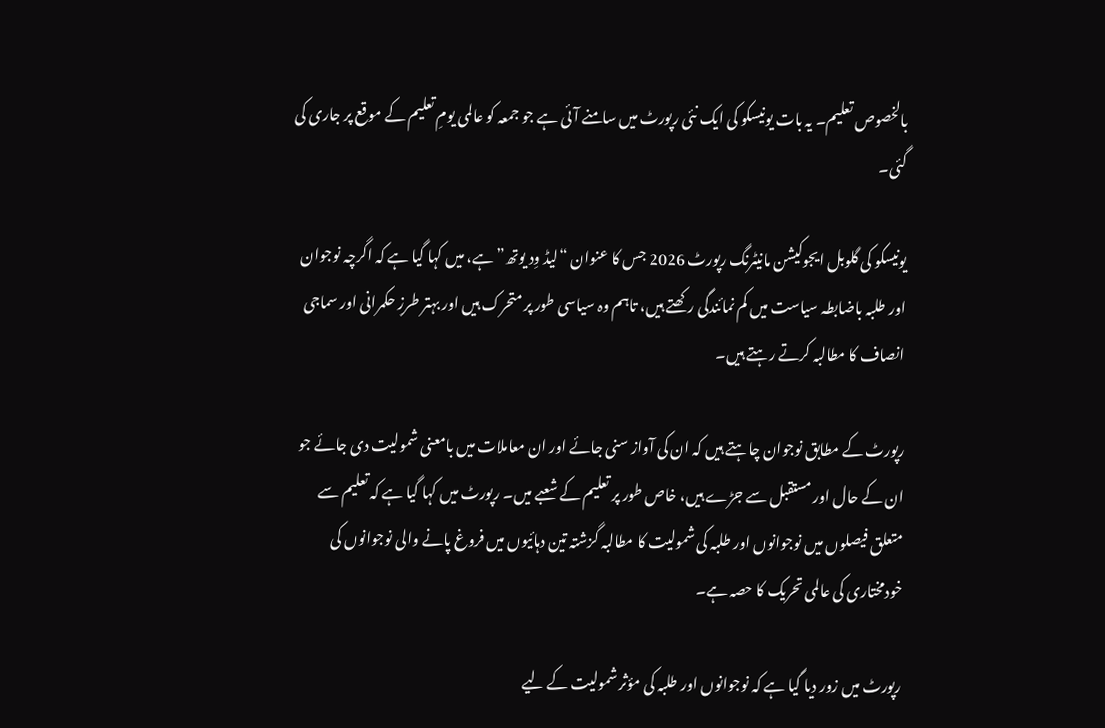بالخصوص تعلیم۔ یہ بات یونیسکو کی ایک نئی رپورٹ میں سامنے آئی ہے جو جمعہ کو عالمی یومِ تعلیم کے موقع پر جاری کی گئی۔

یونیسکو کی گلوبل ایجوکیشن مانیٹرنگ رپورٹ 2026 جس کا عنوان “لیڈ وِد یوتھ” ہے، میں کہا گیا ہے کہ اگرچہ نوجوان اور طلبہ باضابطہ سیاست میں کم نمائندگی رکھتے ہیں، تاہم وہ سیاسی طور پر متحرک ہیں اور بہتر طرزِ حکمرانی اور سماجی انصاف کا مطالبہ کرتے رہتے ہیں۔

رپورٹ کے مطابق نوجوان چاہتے ہیں کہ ان کی آواز سنی جائے اور ان معاملات میں بامعنی شمولیت دی جائے جو ان کے حال اور مستقبل سے جڑے ہیں، خاص طور پر تعلیم کے شعبے میں۔ رپورٹ میں کہا گیا ہے کہ تعلیم سے متعلق فیصلوں میں نوجوانوں اور طلبہ کی شمولیت کا مطالبہ گزشتہ تین دہائیوں میں فروغ پانے والی نوجوانوں کی خودمختاری کی عالمی تحریک کا حصہ ہے۔

رپورٹ میں زور دیا گیا ہے کہ نوجوانوں اور طلبہ کی مؤثر شمولیت کے لیے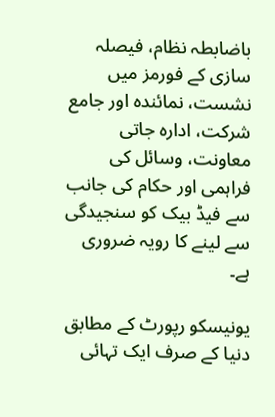باضابطہ نظام، فیصلہ سازی کے فورمز میں نشست، نمائندہ اور جامع شرکت، ادارہ جاتی معاونت، وسائل کی فراہمی اور حکام کی جانب سے فیڈ بیک کو سنجیدگی سے لینے کا رویہ ضروری ہے۔

یونیسکو رپورٹ کے مطابق دنیا کے صرف ایک تہائی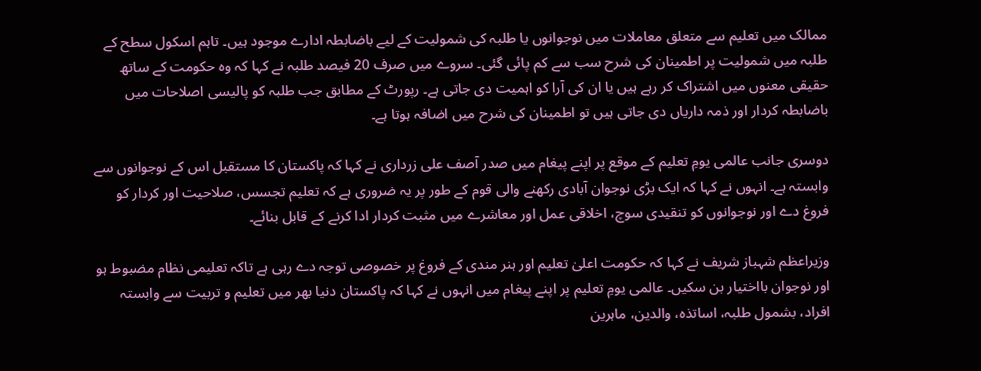ممالک میں تعلیم سے متعلق معاملات میں نوجوانوں یا طلبہ کی شمولیت کے لیے باضابطہ ادارے موجود ہیں۔ تاہم اسکول سطح کے طلبہ میں شمولیت پر اطمینان کی شرح سب سے کم پائی گئی۔ سروے میں صرف 20 فیصد طلبہ نے کہا کہ وہ حکومت کے ساتھ حقیقی معنوں میں اشتراک کر رہے ہیں یا ان کی آرا کو اہمیت دی جاتی ہے۔ رپورٹ کے مطابق جب طلبہ کو پالیسی اصلاحات میں باضابطہ کردار اور ذمہ داریاں دی جاتی ہیں تو اطمینان کی شرح میں اضافہ ہوتا ہے۔

دوسری جانب عالمی یومِ تعلیم کے موقع پر اپنے پیغام میں صدر آصف علی زرداری نے کہا کہ پاکستان کا مستقبل اس کے نوجوانوں سے وابستہ ہے۔ انہوں نے کہا کہ ایک بڑی نوجوان آبادی رکھنے والی قوم کے طور پر یہ ضروری ہے کہ تعلیم تجسس، صلاحیت اور کردار کو فروغ دے اور نوجوانوں کو تنقیدی سوچ، اخلاقی عمل اور معاشرے میں مثبت کردار ادا کرنے کے قابل بنائے۔

وزیراعظم شہباز شریف نے کہا کہ حکومت اعلیٰ تعلیم اور ہنر مندی کے فروغ پر خصوصی توجہ دے رہی ہے تاکہ تعلیمی نظام مضبوط ہو اور نوجوان بااختیار بن سکیں۔ عالمی یومِ تعلیم پر اپنے پیغام میں انہوں نے کہا کہ پاکستان دنیا بھر میں تعلیم و تربیت سے وابستہ افراد، بشمول طلبہ، اساتذہ، والدین، ماہرین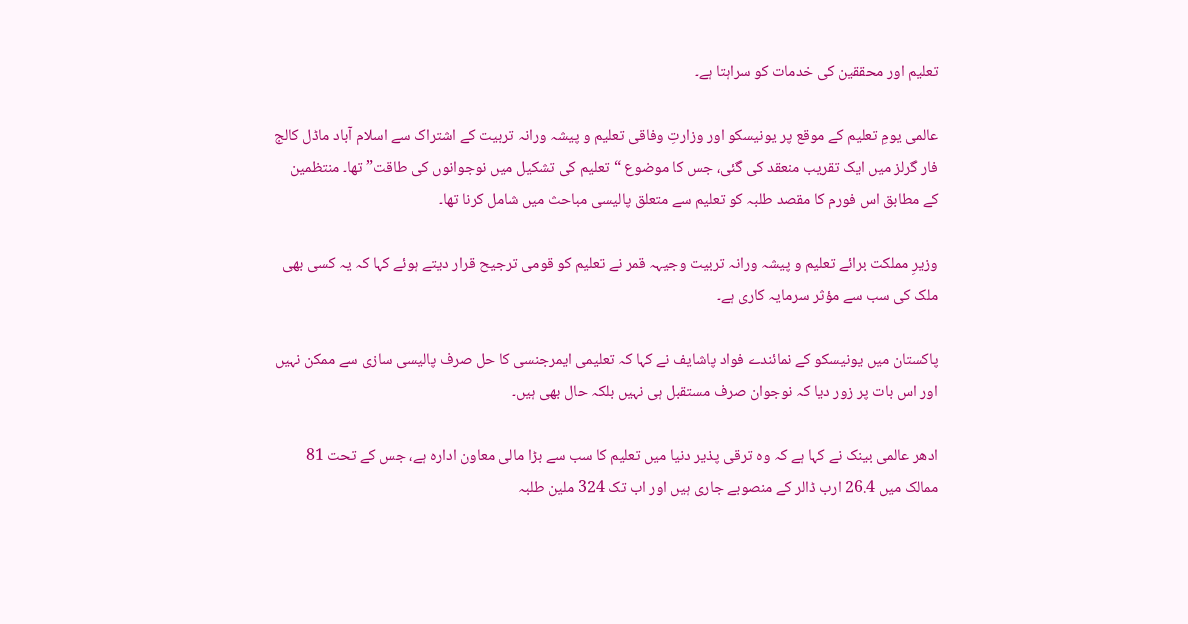تعلیم اور محققین کی خدمات کو سراہتا ہے۔

عالمی یومِ تعلیم کے موقع پر یونیسکو اور وزارتِ وفاقی تعلیم و پیشہ ورانہ تربیت کے اشتراک سے اسلام آباد ماڈل کالج فار گرلز میں ایک تقریب منعقد کی گئی، جس کا موضوع “تعلیم کی تشکیل میں نوجوانوں کی طاقت” تھا۔ منتظمین کے مطابق اس فورم کا مقصد طلبہ کو تعلیم سے متعلق پالیسی مباحث میں شامل کرنا تھا۔

وزیرِ مملکت برائے تعلیم و پیشہ ورانہ تربیت وجیہہ قمر نے تعلیم کو قومی ترجیح قرار دیتے ہوئے کہا کہ یہ کسی بھی ملک کی سب سے مؤثر سرمایہ کاری ہے۔

پاکستان میں یونیسکو کے نمائندے فواد پاشایف نے کہا کہ تعلیمی ایمرجنسی کا حل صرف پالیسی سازی سے ممکن نہیں اور اس بات پر زور دیا کہ نوجوان صرف مستقبل ہی نہیں بلکہ حال بھی ہیں۔

ادھر عالمی بینک نے کہا ہے کہ وہ ترقی پذیر دنیا میں تعلیم کا سب سے بڑا مالی معاون ادارہ ہے، جس کے تحت 81 ممالک میں 26.4 ارب ڈالر کے منصوبے جاری ہیں اور اب تک 324 ملین طلبہ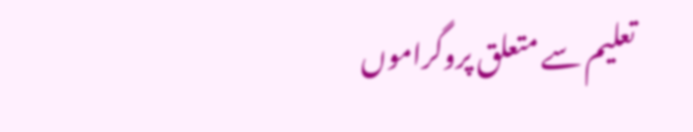تعلیم سے متعلق پروگراموں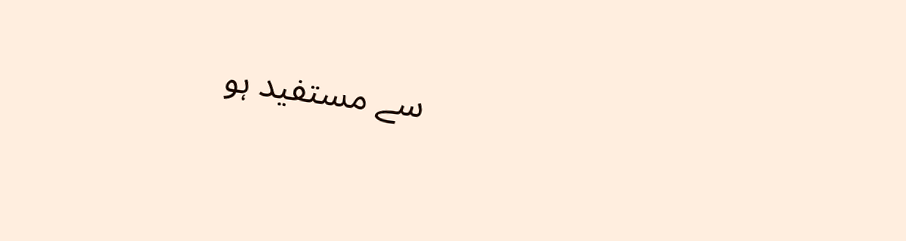سے مستفید ہو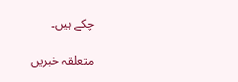چکے ہیں۔

متعلقہ خبریں